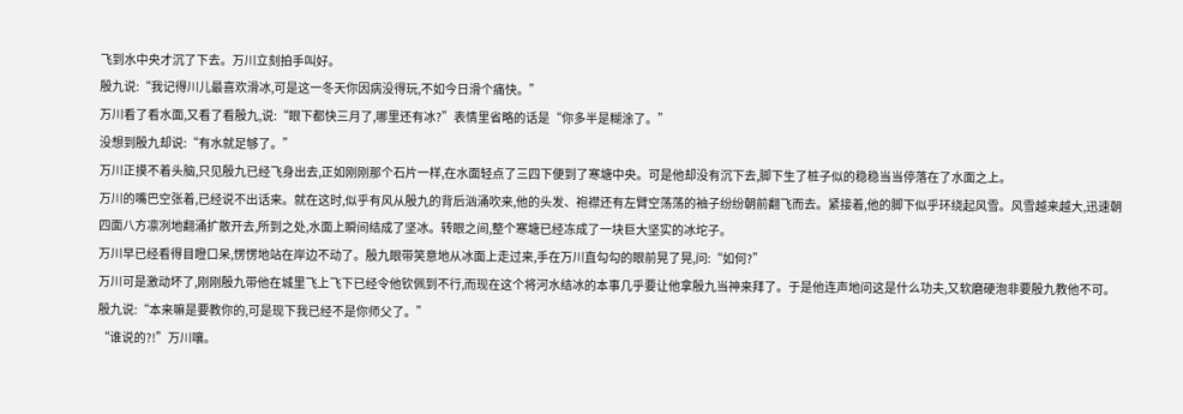飞到水中央才沉了下去。万川立刻拍手叫好。
殷九说:“我记得川儿最喜欢滑冰,可是这一冬天你因病没得玩,不如今日滑个痛快。”
万川看了看水面,又看了看殷九,说:“眼下都快三月了,哪里还有冰?”表情里省略的话是“你多半是糊涂了。”
没想到殷九却说:“有水就足够了。”
万川正摸不着头脑,只见殷九已经飞身出去,正如刚刚那个石片一样,在水面轻点了三四下便到了寒塘中央。可是他却没有沉下去,脚下生了桩子似的稳稳当当停落在了水面之上。
万川的嘴巴空张着,已经说不出话来。就在这时,似乎有风从殷九的背后汹涌吹来,他的头发、袍襟还有左臂空荡荡的袖子纷纷朝前翻飞而去。紧接着,他的脚下似乎环绕起风雪。风雪越来越大,迅速朝四面八方凛冽地翻涌扩散开去,所到之处,水面上瞬间结成了坚冰。转眼之间,整个寒塘已经冻成了一块巨大坚实的冰坨子。
万川早已经看得目瞪口呆,愣愣地站在岸边不动了。殷九眼带笑意地从冰面上走过来,手在万川直勾勾的眼前晃了晃,问:“如何?”
万川可是激动坏了,刚刚殷九带他在城里飞上飞下已经令他钦佩到不行,而现在这个将河水结冰的本事几乎要让他拿殷九当神来拜了。于是他连声地问这是什么功夫,又软磨硬泡非要殷九教他不可。
殷九说:“本来嘛是要教你的,可是现下我已经不是你师父了。”
“谁说的?!”万川嚷。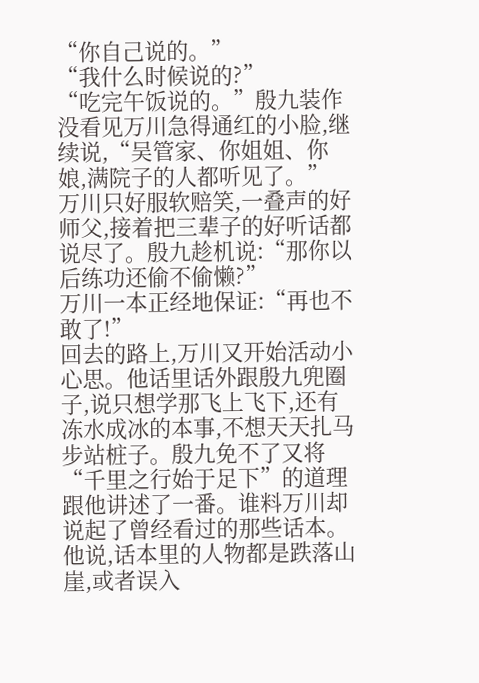“你自己说的。”
“我什么时候说的?”
“吃完午饭说的。”殷九装作没看见万川急得通红的小脸,继续说,“吴管家、你姐姐、你娘,满院子的人都听见了。”
万川只好服软赔笑,一叠声的好师父,接着把三辈子的好听话都说尽了。殷九趁机说:“那你以后练功还偷不偷懒?”
万川一本正经地保证:“再也不敢了!”
回去的路上,万川又开始活动小心思。他话里话外跟殷九兜圈子,说只想学那飞上飞下,还有冻水成冰的本事,不想天天扎马步站桩子。殷九免不了又将“千里之行始于足下”的道理跟他讲述了一番。谁料万川却说起了曾经看过的那些话本。他说,话本里的人物都是跌落山崖,或者误入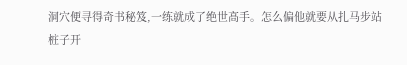洞穴便寻得奇书秘笈,一练就成了绝世高手。怎么偏他就要从扎马步站桩子开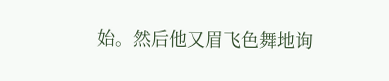始。然后他又眉飞色舞地询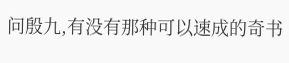问殷九,有没有那种可以速成的奇书